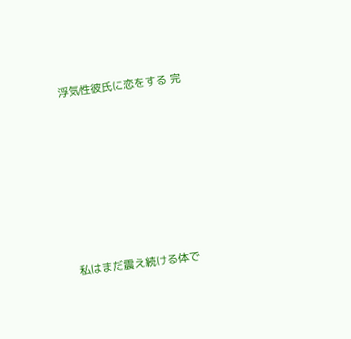浮気性彼氏に恋をする 完










私はまだ震え続ける体で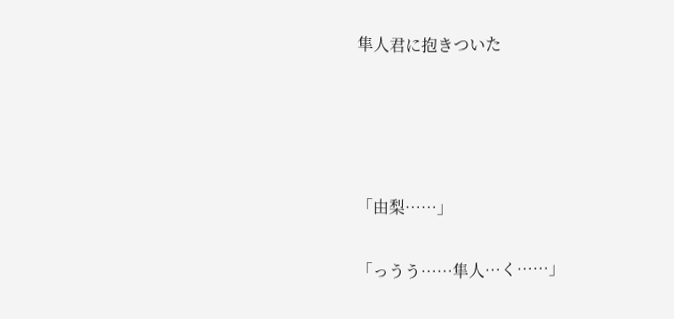隼人君に抱きついた




「由梨……」

「っうう……隼人…く……」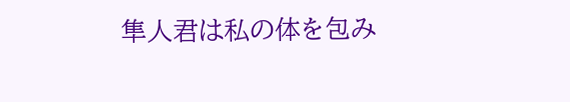隼人君は私の体を包み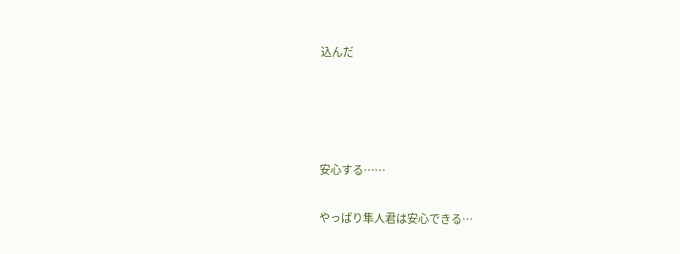込んだ




安心する……

やっぱり隼人君は安心できる…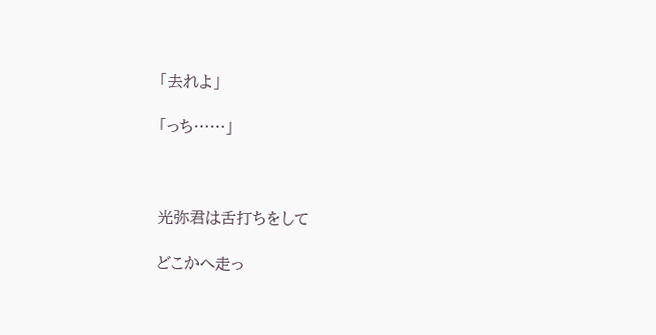「去れよ」

「っち……」



光弥君は舌打ちをして

どこかへ走っ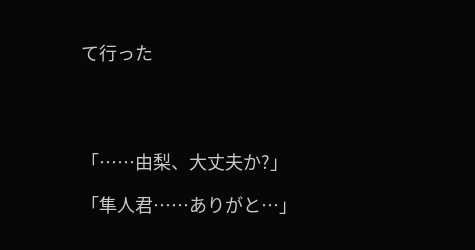て行った




「……由梨、大丈夫か?」

「隼人君……ありがと…」